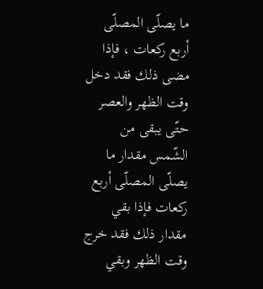ما يصلّى المصلّى أربع ركعات ، فإذا مضى ذلك فقد دخل وقت الظهر والعصر حتّى يبقى من الشّمس مقدار ما يصلّى المصلّى أربع ركعات فإذا بقي مقدار ذلك فقد خرج وقت الظهر وبقي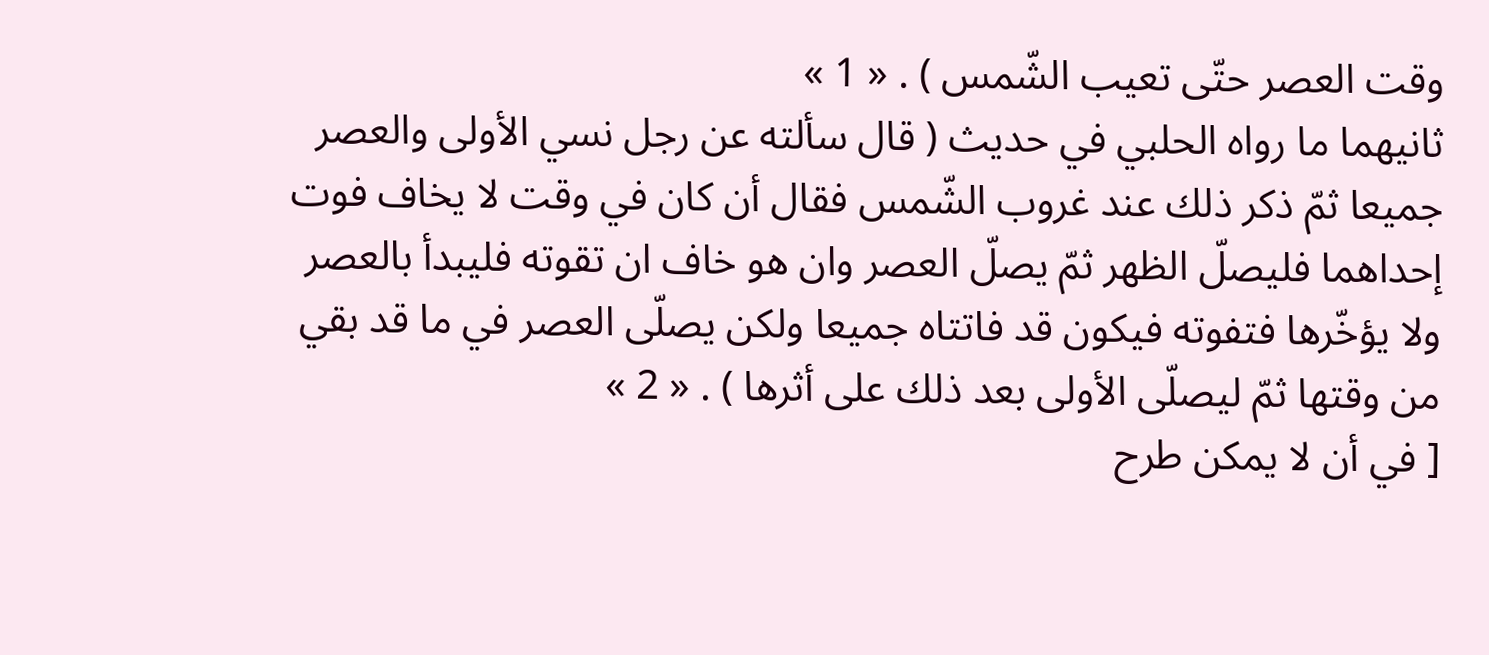وقت العصر حتّى تعيب الشّمس ) . « 1 »
ثانيهما ما رواه الحلبي في حديث ( قال سألته عن رجل نسي الأولى والعصر جميعا ثمّ ذكر ذلك عند غروب الشّمس فقال أن كان في وقت لا يخاف فوت إحداهما فليصلّ الظهر ثمّ يصلّ العصر وان هو خاف ان تقوته فليبدأ بالعصر ولا يؤخّرها فتفوته فيكون قد فاتتاه جميعا ولكن يصلّى العصر في ما قد بقي من وقتها ثمّ ليصلّى الأولى بعد ذلك على أثرها ) . « 2 »
[ في أن لا يمكن طرح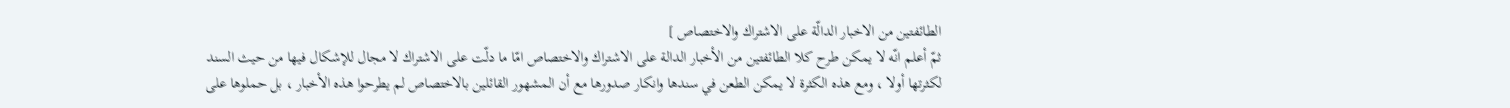الطائفتين من الاخبار الدالّة على الاشتراك والاختصاص ]
ثمّ أعلم انّه لا يمكن طرح كلا الطائفتين من الأخبار الدالة على الاشتراك والاختصاص امّا ما دلّت على الاشتراك لا مجال للإشكال فيها من حيث السند لكثرتها أولا ، ومع هذه الكثرة لا يمكن الطعن في سندها وانكار صدورها مع أن المشهور القائلين بالاختصاص لم يطرحوا هذه الأخبار ، بل حملوها على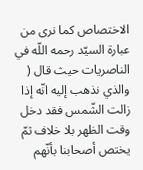الاختصاص كما نرى من عبارة السيّد رحمه اللّه في الناصريات حيث قال ( والذي نذهب إليه انّه إذا زالت الشّمس فقد دخل وقت الظهر بلا خلاف ثمّ يختص أصحابنا بأنّهم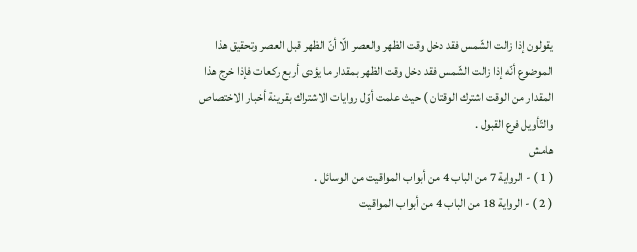يقولون إذا زالت الشّمس فقد دخل وقت الظهر والعصر الّا أنّ الظهر قبل العصر وتحقيق هذا الموضوع أنّه إذا زالت الشّمس فقد دخل وقت الظهر بمقدار ما يؤدى أربع ركعات فإذا خرج هذا المقدار من الوقت اشترك الوقتان ) حيث علمت أوّل روايات الاشتراك بقرينة أخبار الاختصاص والتّأويل فرع القبول .
هامش
( 1 ) - الرواية 7 من الباب 4 من أبواب المواقيت من الوسائل .
( 2 ) - الرواية 18 من الباب 4 من أبواب المواقيت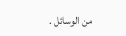من الوسائل .